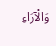وَالْآرَاءِ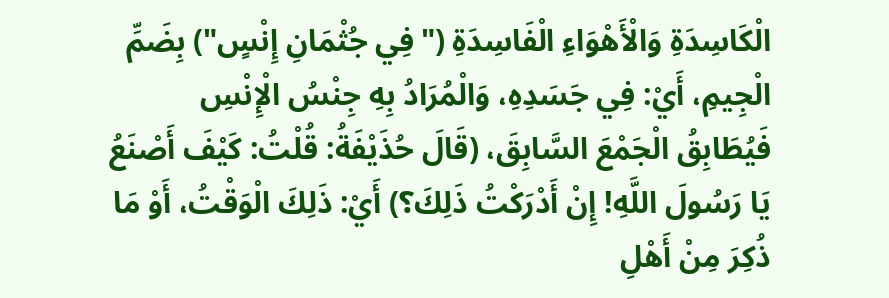الْكَاسِدَةِ وَالْأَهْوَاءِ الْفَاسِدَةِ ("فِي جُثْمَانِ إِنْسٍ") بِضَمِّ الْجِيمِ، أَيْ: فِي جَسَدِهِ، وَالْمُرَادُ بِهِ جِنْسُ الْإِنْسِ فَيُطَابِقُ الْجَمْعَ السَّابِقَ، (قَالَ حُذَيْفَةُ: قُلْتُ: كَيْفَ أَصْنَعُ يَا رَسُولَ اللَّهِ! إِنْ أَدْرَكْتُ ذَلِكَ؟) أَيْ: ذَلِكَ الْوَقْتُ، أَوْ مَا ذُكِرَ مِنْ أَهْلِ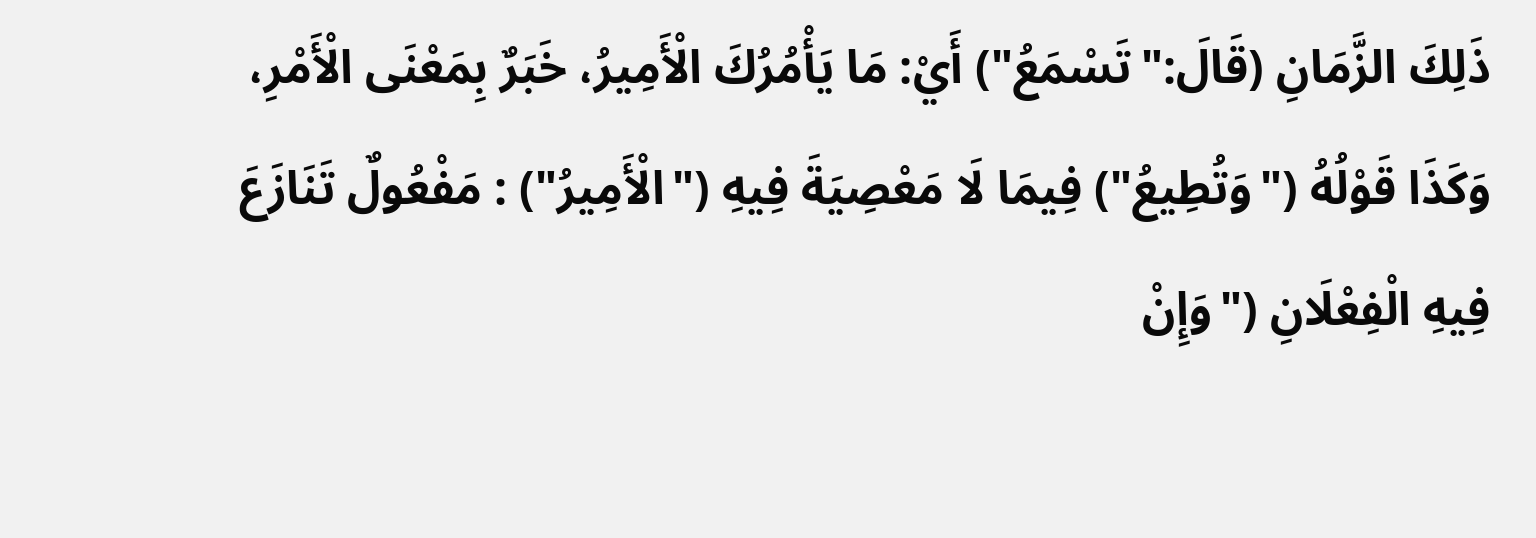ذَلِكَ الزَّمَانِ (قَالَ:"تَسْمَعُ") أَيْ: مَا يَأْمُرُكَ الْأَمِيرُ، خَبَرٌ بِمَعْنَى الْأَمْرِ، وَكَذَا قَوْلُهُ ("وَتُطِيعُ") فِيمَا لَا مَعْصِيَةَ فِيهِ ("الْأَمِيرُ") : مَفْعُولٌ تَنَازَعَ فِيهِ الْفِعْلَانِ ("وَإِنْ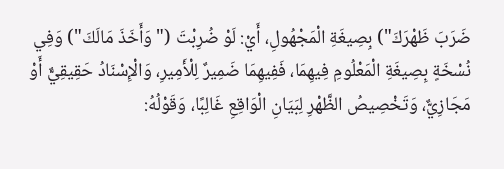ضَرَبَ ظَهْرَكَ") بِصِيغَةِ الْمَجْهُولِ، أَيْ: لَوْ ضُرِبْتَ ("وَأَخَذَ مَالَكَ") وَفِي نُسْخَةٍ بِصِيغَةِ الْمَعْلُومِ فِيهِمَا، فَفِيهِمَا ضَمِيرٌ لِلْأَمِيرِ، وَالْإِسْنَادُ حَقِيقِيٌّ أَوْ مَجَازِيٌّ، وَتَخْصِيصُ الظَّهْرِ لِبَيَانِ الْوَاقِعِ غَالِبًا، وَقَوْلُهُ: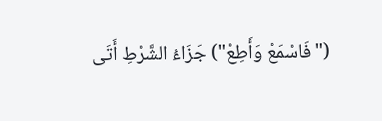("فَاسْمَعْ وَأَطِعْ") جَزَاءُ الشَّرْطِ أَتَى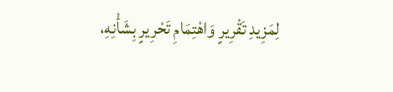لِمَزِيدِ تَقْرِيرٍ وَاهْتِمَامِ تَحْرِيرٍ بِشَأْنِهِ،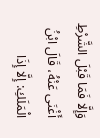وَإِلَّا فَمَا قَبْلَ الشَّرْطِ أَغْنَى عَنْهُ، قَالَ ابْنُ الْمَلَكِ: إِلَّا إِذَا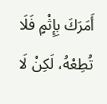أَمَرَكَ بِإِثْمٍ فَلَا تُطِعْهُ، لَكِنْ لَا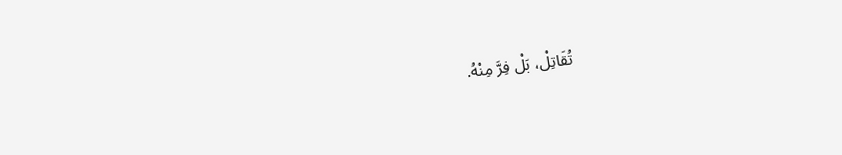تُقَاتِلْ، بَلْ فِرَّ مِنْهُ.